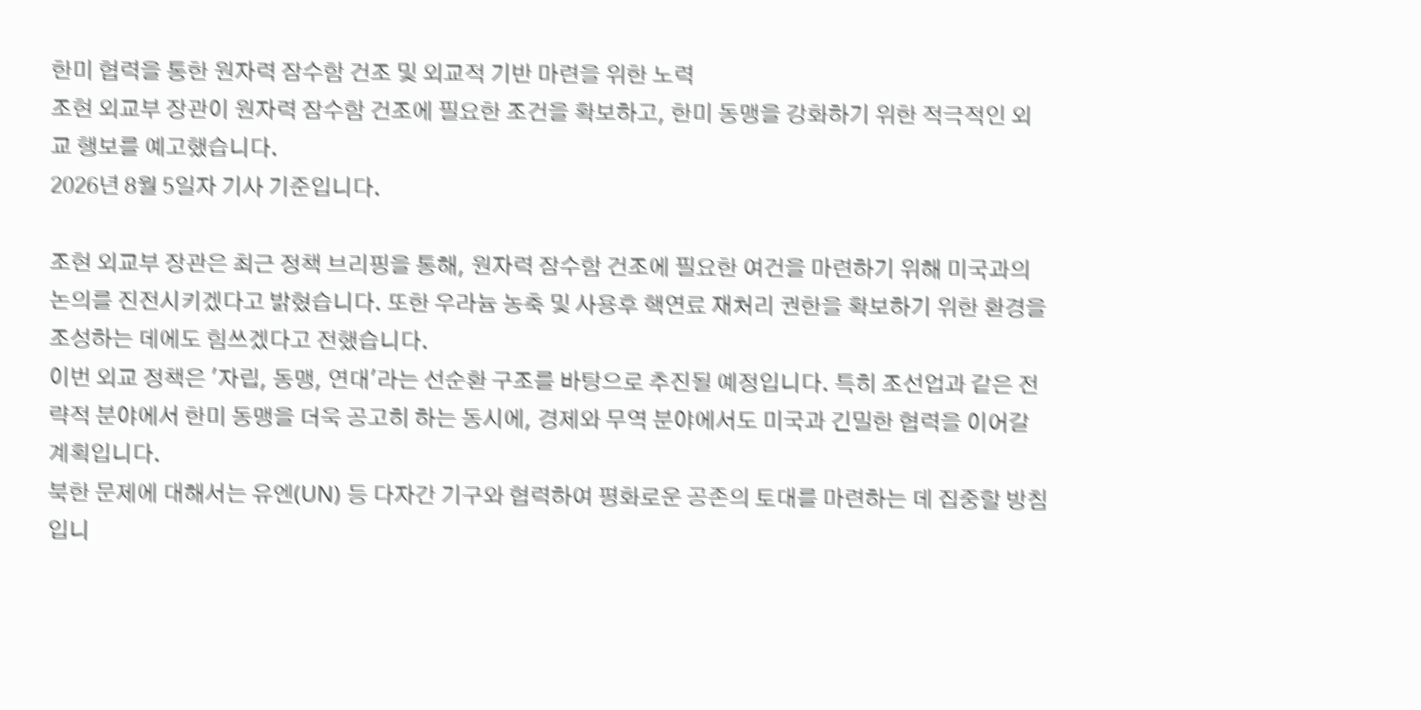한미 협력을 통한 원자력 잠수함 건조 및 외교적 기반 마련을 위한 노력
조현 외교부 장관이 원자력 잠수함 건조에 필요한 조건을 확보하고, 한미 동맹을 강화하기 위한 적극적인 외교 행보를 예고했습니다.
2026년 8월 5일자 기사 기준입니다.

조현 외교부 장관은 최근 정책 브리핑을 통해, 원자력 잠수함 건조에 필요한 여건을 마련하기 위해 미국과의 논의를 진전시키겠다고 밝혔습니다. 또한 우라늄 농축 및 사용후 핵연료 재처리 권한을 확보하기 위한 환경을 조성하는 데에도 힘쓰겠다고 전했습니다.
이번 외교 정책은 '자립, 동맹, 연대'라는 선순환 구조를 바탕으로 추진될 예정입니다. 특히 조선업과 같은 전략적 분야에서 한미 동맹을 더욱 공고히 하는 동시에, 경제와 무역 분야에서도 미국과 긴밀한 협력을 이어갈 계획입니다.
북한 문제에 대해서는 유엔(UN) 등 다자간 기구와 협력하여 평화로운 공존의 토대를 마련하는 데 집중할 방침입니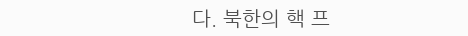다. 북한의 핵 프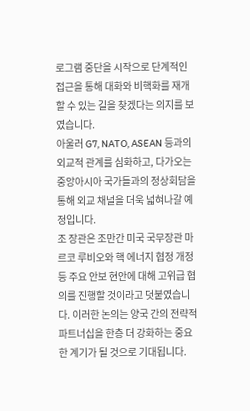로그램 중단을 시작으로 단계적인 접근을 통해 대화와 비핵화를 재개할 수 있는 길을 찾겠다는 의지를 보였습니다.
아울러 G7, NATO, ASEAN 등과의 외교적 관계를 심화하고, 다가오는 중앙아시아 국가들과의 정상회담을 통해 외교 채널을 더욱 넓혀나갈 예정입니다.
조 장관은 조만간 미국 국무장관 마르코 루비오와 핵 에너지 협정 개정 등 주요 안보 현안에 대해 고위급 협의를 진행할 것이라고 덧붙였습니다. 이러한 논의는 양국 간의 전략적 파트너십을 한층 더 강화하는 중요한 계기가 될 것으로 기대됩니다.